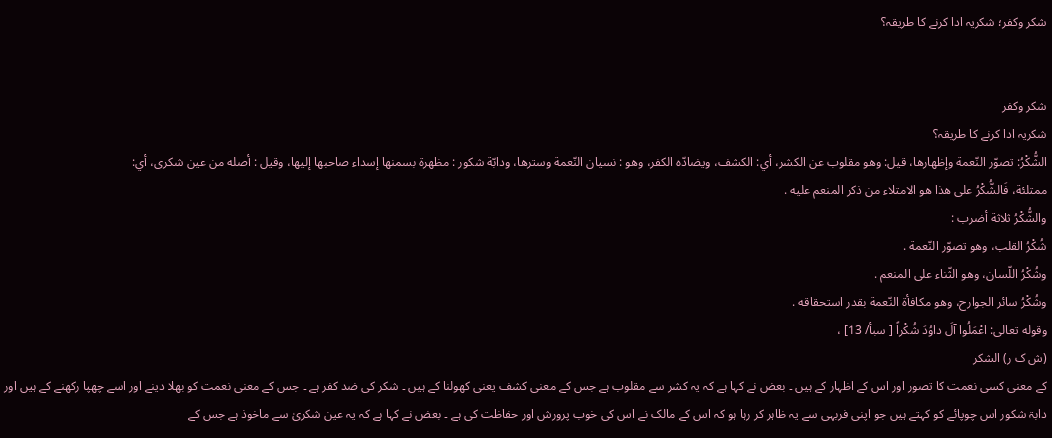شکر وکفر؛ شکریہ ادا کرنے کا طریقہ؟


شکر وکفر
شکریہ ادا کرنے کا طریقہ؟
الشُّكْرُ: تصوّر النّعمة وإظهارها، قيل: وهو مقلوب عن الکشر، أي: الکشف، ويضادّه الکفر، وهو : نسیان النّعمة وسترها، ودابّة شکور : مظهرة بسمنها إسداء صاحبها إليها، وقیل : أصله من عين شكرى، أي:
ممتلئة، فَالشُّكْرُ علی هذا هو الامتلاء من ذکر المنعم عليه .
والشُّكْرُ ثلاثة أضرب :
شُكْرُ القلب، وهو تصوّر النّعمة .
وشُكْرُ اللّسان، وهو الثّناء علی المنعم .
وشُكْرُ سائر الجوارح، وهو مکافأة النّعمة بقدر استحقاقه .
وقوله تعالی: اعْمَلُوا آلَ داوُدَ شُكْراً [ سبأ/ 13] ،
(ش ک ر) الشکر
کے معنی کسی نعمت کا تصور اور اس کے اظہار کے ہیں ۔ بعض نے کہا ہے کہ یہ کشر سے مقلوب ہے جس کے معنی کشف یعنی کھولنا کے ہیں ۔ شکر کی ضد کفر ہے ۔ جس کے معنی نعمت کو بھلا دینے اور اسے چھپا رکھنے کے ہیں اور دابۃ شکور اس چوپائے کو کہتے ہیں جو اپنی فربہی سے یہ ظاہر کر رہا ہو کہ اس کے مالک نے اس کی خوب پرورش اور حفاظت کی ہے ۔ بعض نے کہا ہے کہ یہ عین شکریٰ سے ماخوذ ہے جس کے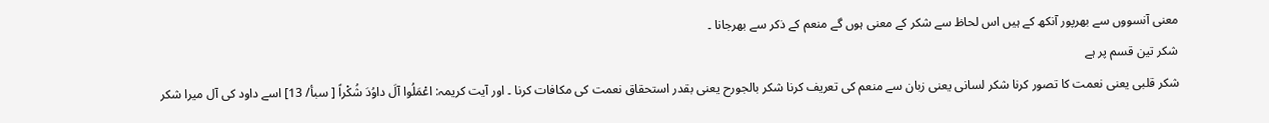معنی آنسووں سے بھرپور آنکھ کے ہیں اس لحاظ سے شکر کے معنی ہوں گے منعم کے ذکر سے بھرجانا ۔
شکر تین قسم پر ہے
شکر قلبی یعنی نعمت کا تصور کرنا شکر لسانی یعنی زبان سے منعم کی تعریف کرنا شکر بالجورح یعنی بقدر استحقاق نعمت کی مکافات کرنا ۔ اور آیت کریمہ: اعْمَلُوا آلَ داوُدَ شُكْراً [ سبأ/ 13] اسے داود کی آل میرا شکر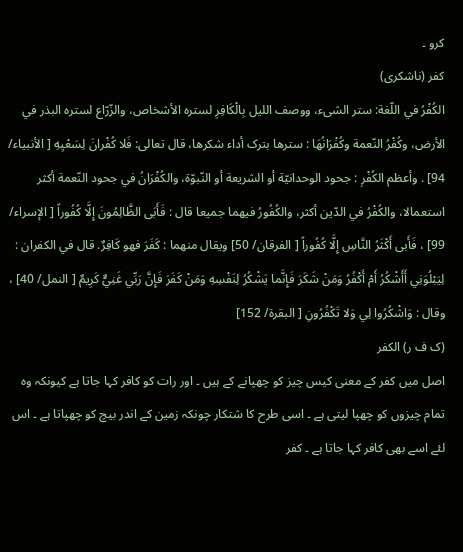کرو ۔
كفر (ناشکری)
الكُفْرُ في اللّغة: ستر الشیء، ووصف اللیل بِالْكَافِرِ لستره الأشخاص، والزّرّاع لستره البذر في الأرض، وكُفْرُ النّعمة وكُفْرَانُهَا : سترها بترک أداء شكرها، قال تعالی: فَلا كُفْرانَ لِسَعْيِهِ [ الأنبیاء/ 94] . وأعظم الكُفْرِ : جحود الوحدانيّة أو الشریعة أو النّبوّة، والکُفْرَانُ في جحود النّعمة أكثر استعمالا، والکُفْرُ في الدّين أكثر، والکُفُورُ فيهما جمیعا قال : فَأَبَى الظَّالِمُونَ إِلَّا كُفُوراً [ الإسراء/ 99] ، فَأَبى أَكْثَرُ النَّاسِ إِلَّا كُفُوراً [ الفرقان/ 50] ويقال منهما : كَفَرَ فهو كَافِرٌ. قال في الکفران : لِيَبْلُوَنِي أَأَشْكُرُ أَمْ أَكْفُرُ وَمَنْ شَكَرَ فَإِنَّما يَشْكُرُ لِنَفْسِهِ وَمَنْ كَفَرَ فَإِنَّ رَبِّي غَنِيٌّ كَرِيمٌ [ النمل/ 40] ، وقال : وَاشْكُرُوا لِي وَلا تَكْفُرُونِ [ البقرة/ 152]
(ک ف ر) الکفر
اصل میں کفر کے معنی کیس چیز کو چھپانے کے ہیں ۔ اور رات کو کافر کہا جاتا ہے کیونکہ وہ تمام چیزوں کو چھپا لیتی ہے ۔ اسی طرح کا شتکار چونکہ زمین کے اندر بیچ کو چھپاتا ہے ۔ اس لئے اسے بھی کافر کہا جاتا ہے ۔ کفر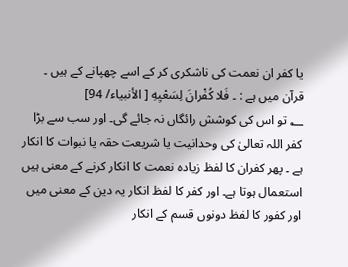یا کفر ان نعمت کی ناشکری کر کے اسے چھپانے کے ہیں ۔ قرآن میں ہے : ۔ فَلا كُفْرانَ لِسَعْيِهِ [ الأنبیاء/ 94]
؂ تو اس کی کوشش رائگاں نہ جائے گی۔ اور سب سے بڑا کفر اللہ تعالیٰ کی وحدانیت یا شریعت حقہ یا نبوات کا انکار ہے ۔ پھر کفران کا لفظ زیادہ نعمت کا انکار کرنے کے معنی ہیں استعمال ہوتا ہے۔ اور کفر کا لفظ انکار یہ دین کے معنی میں اور کفور کا لفظ دونوں قسم کے انکار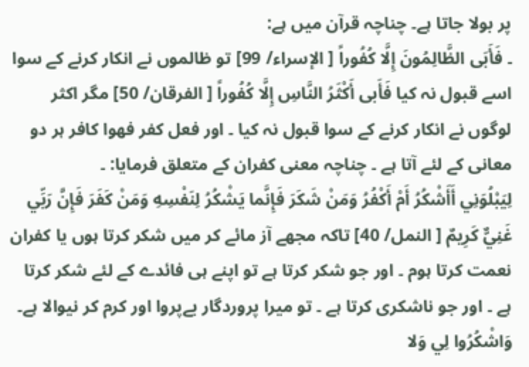پر بولا جاتا ہے۔ چناچہ قرآن میں ہے:
۔ فَأَبَى الظَّالِمُونَ إِلَّا كُفُوراً [ الإسراء/ 99] تو ظالموں نے انکار کرنے کے سوا اسے قبول نہ کیا فَأَبى أَكْثَرُ النَّاسِ إِلَّا كُفُوراً [ الفرقان/ 50] مگر اکثر لوگوں نے انکار کرنے کے سوا قبول نہ کیا ۔ اور فعل کفر فھوا کافر ہر دو معانی کے لئے آتا ہے ۔ چناچہ معنی کفران کے متعلق فرمایا: ۔
لِيَبْلُوَنِي أَأَشْكُرُ أَمْ أَكْفُرُ وَمَنْ شَكَرَ فَإِنَّما يَشْكُرُ لِنَفْسِهِ وَمَنْ كَفَرَ فَإِنَّ رَبِّي غَنِيٌّ كَرِيمٌ [ النمل/ 40] تاکہ مجھے آز مائے کر میں شکر کرتا ہوں یا کفران نعمت کرتا ہوم ۔ اور جو شکر کرتا ہے تو اپنے ہی فائدے کے لئے شکر کرتا ہے ۔ اور جو ناشکری کرتا ہے ۔ تو میرا پروردگار بےپروا اور کرم کر نیوالا ہے۔ وَاشْكُرُوا لِي وَلا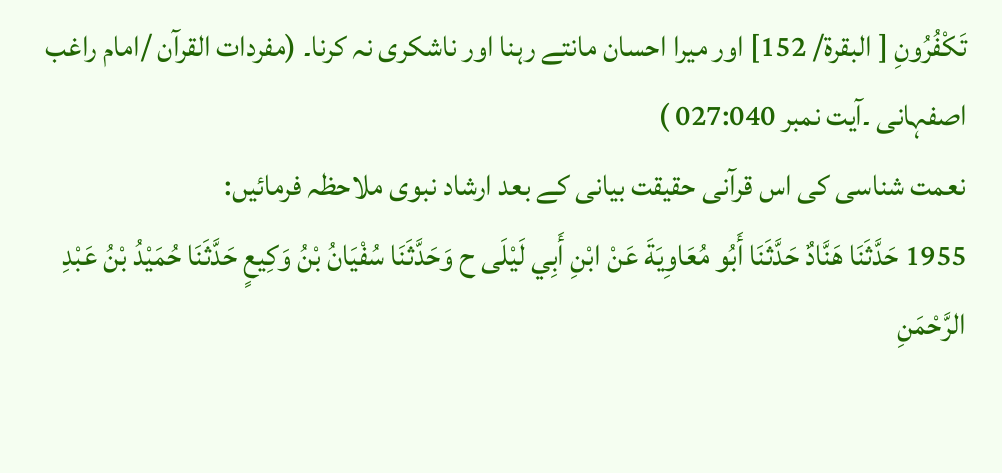تَكْفُرُونِ [ البقرة/ 152] اور میرا احسان مانتے رہنا اور ناشکری نہ کرنا۔ (مفردات القرآن /امام راغب اصفہانی ۔آیت نمبر 027:040 )
نعمت شناسی کی اس قرآنی حقیقت بیانی کے بعد ارشاد نبوی ملاحظہ فرمائیں:
1955 حَدَّثَنَا هَنَّادٌ حَدَّثَنَا أَبُو مُعَاوِيَةَ عَنْ ابْنِ أَبِي لَيْلَى ح وَحَدَّثَنَا سُفْيَانُ بْنُ وَكِيعٍ حَدَّثَنَا حُمَيْدُ بْنُ عَبْدِ الرَّحْمَنِ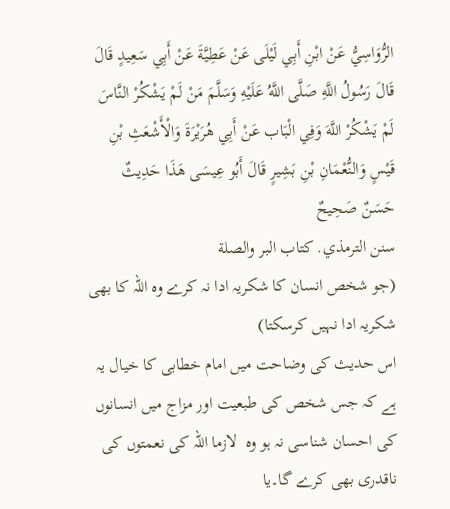الرُّوَاسِيُّ عَنْ ابْنِ أَبِي لَيْلَى عَنْ عَطِيَّةَ عَنْ أَبِي سَعِيدٍ قَالَ قَالَ رَسُولُ اللَّهِ صَلَّى اللَّهُ عَلَيْهِ وَسَلَّمَ مَنْ لَمْ يَشْكُرْ النَّاسَ لَمْ يَشْكُرْ اللَّهَ وَفِي الْبَاب عَنْ أَبِي هُرَيْرَةَ وَالْأَشْعَثِ بْنِ قَيْسٍ وَالنُّعْمَانِ بْنِ بَشِيرٍ قَالَ أَبُو عِيسَى هَذَا حَدِيثٌ حَسَنٌ صَحِيحٌ
سنن الترمذي. كتاب البر والصلة
(جو شخص انسان کا شکریہ ادا نہ کرے وہ اللہ کا بھی شکریہ ادا نہیں کرسکتا)
اس حدیث کی وضاحت میں امام خطابی کا خیال یہ ہے کہ جس شخص کی طبعیت اور مزاج میں انسانوں کی احسان شناسی نہ ہو وہ  لازما اللہ کی نعمتوں کی ناقدری بھی کرے گا۔یا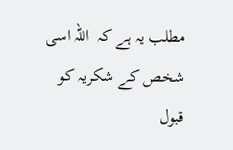مطلب یہ ہے کہ  اللہ اسی شخص کے شکریہ کو قبول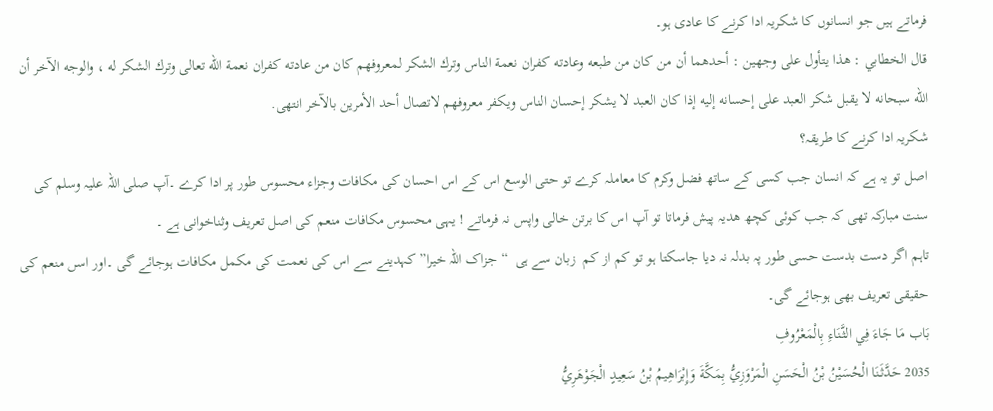فرماتے ہیں جو انسانوں کا شکریہ ادا کرنے کا عادی ہو۔
قال الخطابي : هذا يتأول على وجهين : أحدهما أن من كان من طبعه وعادته كفران نعمة الناس وترك الشكر لمعروفهم كان من عادته كفران نعمة الله تعالى وترك الشكر له ، والوجه الآخر أن الله سبحانه لا يقبل شكر العبد على إحسانه إليه إذا كان العبد لا يشكر إحسان الناس ويكفر معروفهم لاتصال أحد الأمرين بالآخر انتهى.
شکریہ ادا کرنے کا طریقہ؟
اصل تو یہ ہے کہ انسان جب کسی کے ساتھ فضل وکرم کا معاملہ کرے تو حتی الوسع اس کے اس احسان کی مکافات وجزاء محسوس طور پر ادا کرے ۔آپ صلی اللہ علیہ وسلم کی سنت مبارکہ تھی کہ جب کوئی کچھ ھدیہ پیش فرماتا تو آپ اس کا برتن خالی واپس نہ فرماتے ! یہی محسوس مکافات منعم کی اصل تعریف وثناخوانی ہے ۔
تاہم اگر دست بدست حسی طور پہ بدلہ نہ دیا جاسکتا ہو تو کم از کم  زبان سے ہی  “جزاک اللہ خیرا” کہدینے سے اس کی نعمت کی مکمل مکافات ہوجائے گی ۔اور اسں منعم کی حقیقی تعریف بھی ہوجائے گی۔
بَاب مَا جَاءَ فِي الثَّنَاءِ بِالْمَعْرُوفِ
2035 حَدَّثَنَا الْحُسَيْنُ بْنُ الْحَسَنِ الْمَرْوَزِيُّ بِمَكَّةَ وَإِبْرَاهِيمُ بْنُ سَعِيدٍ الْجَوْهَرِيُّ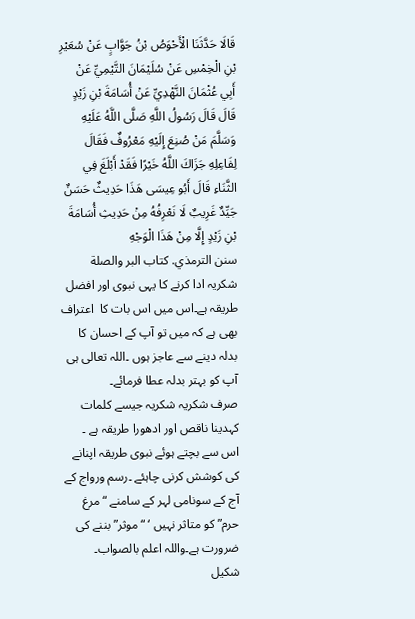قَالَا حَدَّثَنَا الْأَحْوَصُ بْنُ جَوَّابٍ عَنْ سُعَيْرِ بْنِ الْخِمْسِ عَنْ سُلَيْمَانَ التَّيْمِيِّ عَنْ أَبِي عُثْمَانَ النَّهْدِيِّ عَنْ أُسَامَةَ بْنِ زَيْدٍ قَالَ قَالَ رَسُولُ اللَّهِ صَلَّى اللَّهُ عَلَيْهِ وَسَلَّمَ مَنْ صُنِعَ إِلَيْهِ مَعْرُوفٌ فَقَالَ لِفَاعِلِهِ جَزَاكَ اللَّهُ خَيْرًا فَقَدْ أَبْلَغَ فِي الثَّنَاءِ قَالَ أَبُو عِيسَى هَذَا حَدِيثٌ حَسَنٌ جَيِّدٌ غَرِيبٌ لَا نَعْرِفُهُ مِنْ حَدِيثِ أُسَامَةَ بْنِ زَيْدٍ إِلَّا مِنْ هَذَا الْوَجْهِ
سنن الترمذي. كتاب البر والصلة
شکریہ ادا کرنے کا یہی نبوی اور افضل طریقہ ہے۔اس میں اس بات کا  اعتراف بھی ہے کہ میں تو آپ کے احسان کا بدلہ دینے سے عاجز ہوں ۔اللہ تعالی ہی آپ کو بہتر بدلہ عطا فرمائے۔
صرف شکریہ شکریہ جیسے کلمات کہدینا ناقص اور ادھورا طریقہ ہے ۔ اس سے بچتے ہوئے نبوی طریقہ اپنانے کی کوشش کرنی چاہئے ۔رسم ورواج کے آج کے سونامی لہر کے سامنے “مرغ حرم” کو متاثر نہیں ‘ “موثر” بننے کی ضرورت ہے۔واللہ اعلم بالصواب۔
شکیل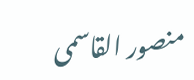منصور القاسمی